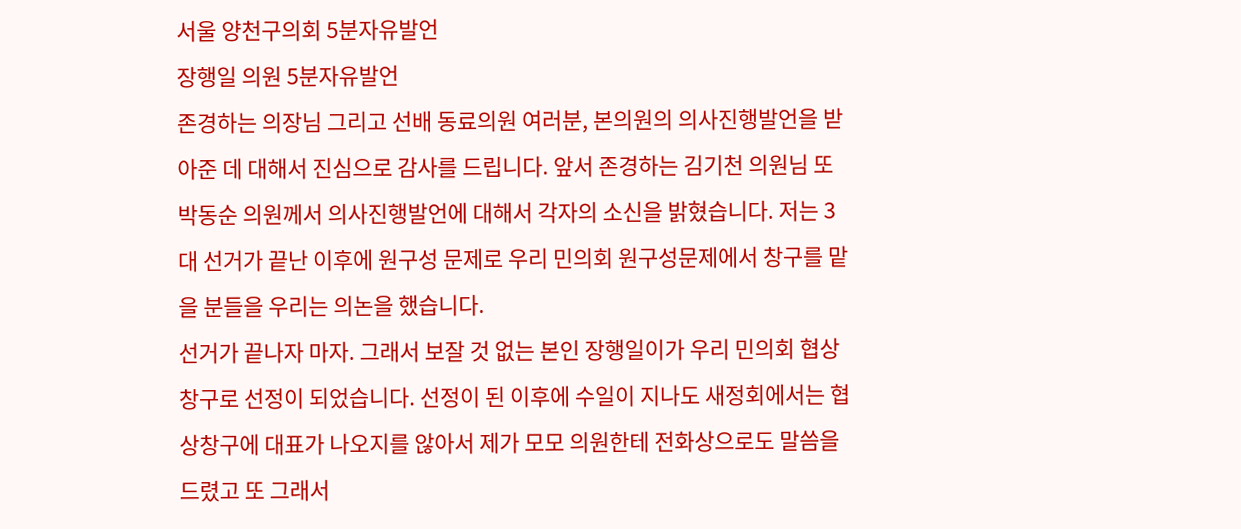서울 양천구의회 5분자유발언
장행일 의원 5분자유발언
존경하는 의장님 그리고 선배 동료의원 여러분, 본의원의 의사진행발언을 받아준 데 대해서 진심으로 감사를 드립니다. 앞서 존경하는 김기천 의원님 또 박동순 의원께서 의사진행발언에 대해서 각자의 소신을 밝혔습니다. 저는 3대 선거가 끝난 이후에 원구성 문제로 우리 민의회 원구성문제에서 창구를 맡을 분들을 우리는 의논을 했습니다.
선거가 끝나자 마자. 그래서 보잘 것 없는 본인 장행일이가 우리 민의회 협상창구로 선정이 되었습니다. 선정이 된 이후에 수일이 지나도 새정회에서는 협상창구에 대표가 나오지를 않아서 제가 모모 의원한테 전화상으로도 말씀을 드렸고 또 그래서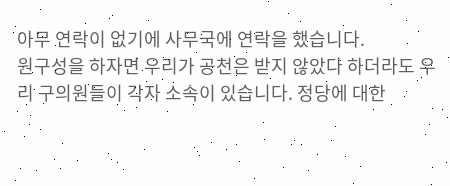아무 연락이 없기에 사무국에 연락을 했습니다.
원구성을 하자면 우리가 공천은 받지 않았다 하더라도 우리 구의원들이 각자 소속이 있습니다. 정당에 대한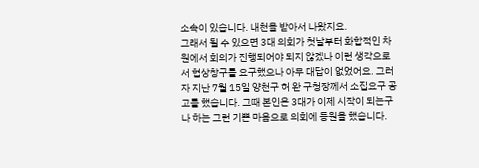소속이 있습니다. 내천을 받아서 나왔지요.
그래서 될 수 있으면 3대 의회가 첫날부터 화합적인 차원에서 회의가 진행되어야 되지 않겠나 이런 생각으로서 협상창구를 요구했으나 아무 대답이 없었어요. 그러자 지난 7월 15일 양천구 허 완 구청장께서 소집요구 공고를 했습니다. 그때 본인은 3대가 이제 시작이 되는구나 하는 그런 기쁜 마음으로 의회에 등원을 했습니다.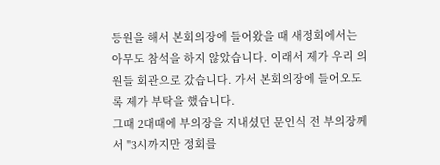등원을 해서 본회의장에 들어왔을 때 새정회에서는 아무도 참석을 하지 않았습니다. 이래서 제가 우리 의원들 회관으로 갔습니다. 가서 본회의장에 들어오도록 제가 부탁을 했습니다.
그때 2대때에 부의장을 지내셨던 문인식 전 부의장께서 "3시까지만 정회를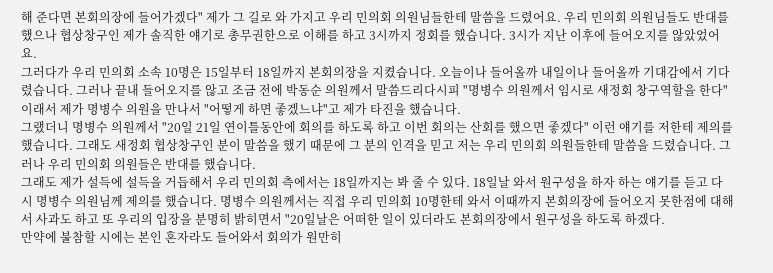해 준다면 본회의장에 들어가겠다" 제가 그 길로 와 가지고 우리 민의회 의원님들한테 말씀을 드렸어요. 우리 민의회 의원님들도 반대를 했으나 협상창구인 제가 솔직한 얘기로 총무권한으로 이해를 하고 3시까지 정회를 했습니다. 3시가 지난 이후에 들어오지를 않았었어요.
그러다가 우리 민의회 소속 10명은 15일부터 18일까지 본회의장을 지켰습니다. 오늘이나 들어올까 내일이나 들어올까 기대감에서 기다렸습니다. 그러나 끝내 들어오지를 않고 조금 전에 박동순 의원께서 말씀드리다시피 "명병수 의원께서 임시로 새정회 창구역할을 한다" 이래서 제가 명병수 의원을 만나서 "어떻게 하면 좋겠느냐"고 제가 타진을 했습니다.
그랬더니 명병수 의원께서 "20일 21일 연이틀동안에 회의를 하도록 하고 이번 회의는 산회를 했으면 좋겠다" 이런 얘기를 저한테 제의를 했습니다. 그래도 새정회 협상창구인 분이 말씀을 했기 때문에 그 분의 인격을 믿고 저는 우리 민의회 의원들한테 말씀을 드렸습니다. 그러나 우리 민의회 의원들은 반대를 했습니다.
그래도 제가 설득에 설득을 거듭해서 우리 민의회 측에서는 18일까지는 봐 줄 수 있다. 18일날 와서 원구성을 하자 하는 얘기를 듣고 다시 명병수 의원님께 제의를 했습니다. 명병수 의원께서는 직접 우리 민의회 10명한테 와서 이때까지 본회의장에 들어오지 못한점에 대해서 사과도 하고 또 우리의 입장을 분명히 밝히면서 "20일날은 어떠한 일이 있더라도 본회의장에서 원구성을 하도록 하겠다.
만약에 불참할 시에는 본인 혼자라도 들어와서 회의가 원만히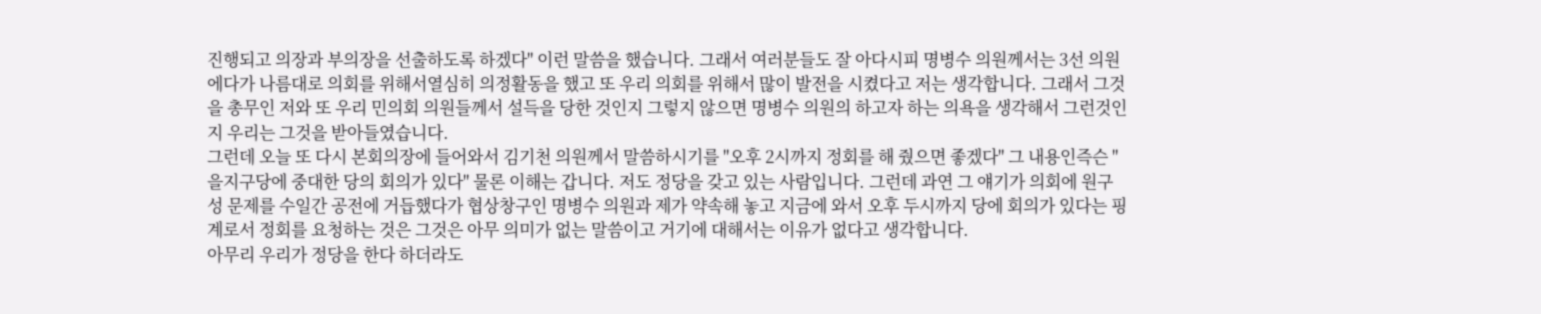진행되고 의장과 부의장을 선출하도록 하겠다" 이런 말씀을 했습니다. 그래서 여러분들도 잘 아다시피 명병수 의원께서는 3선 의원에다가 나름대로 의회를 위해서열심히 의정활동을 했고 또 우리 의회를 위해서 많이 발전을 시켰다고 저는 생각합니다. 그래서 그것을 총무인 저와 또 우리 민의회 의원들께서 설득을 당한 것인지 그렇지 않으면 명병수 의원의 하고자 하는 의욕을 생각해서 그런것인지 우리는 그것을 받아들였습니다.
그런데 오늘 또 다시 본회의장에 들어와서 김기천 의원께서 말씀하시기를 "오후 2시까지 정회를 해 줬으면 좋겠다" 그 내용인즉슨 "을지구당에 중대한 당의 회의가 있다" 물론 이해는 갑니다. 저도 정당을 갖고 있는 사람입니다. 그런데 과연 그 얘기가 의회에 원구성 문제를 수일간 공전에 거듭했다가 협상창구인 명병수 의원과 제가 약속해 놓고 지금에 와서 오후 두시까지 당에 회의가 있다는 핑계로서 정회를 요청하는 것은 그것은 아무 의미가 없는 말씀이고 거기에 대해서는 이유가 없다고 생각합니다.
아무리 우리가 정당을 한다 하더라도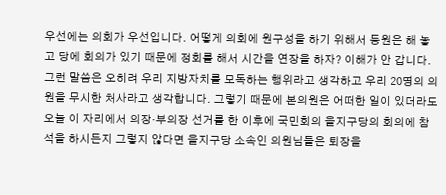우선에는 의회가 우선입니다. 어떻게 의회에 원구성을 하기 위해서 등원은 해 놓고 당에 회의가 있기 때문에 정회를 해서 시간을 연장을 하자? 이해가 안 갑니다.
그런 말씀은 오히려 우리 지방자치를 모독하는 행위라고 생각하고 우리 20명의 의원을 무시한 처사라고 생각합니다. 그렇기 때문에 본의원은 어떠한 일이 있더라도 오늘 이 자리에서 의장·부의장 선거를 한 이후에 국민회의 을지구당의 회의에 참석을 하시든지 그렇지 않다면 을지구당 소속인 의원님들은 퇴장을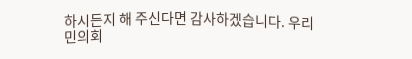하시든지 해 주신다면 감사하겠습니다. 우리 민의회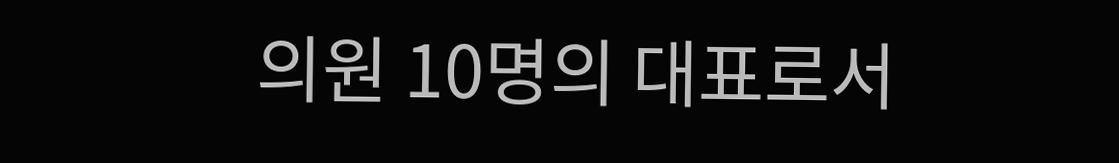의원 10명의 대표로서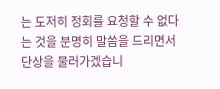는 도저히 정회를 요청할 수 없다는 것을 분명히 말씀을 드리면서 단상을 물러가겠습니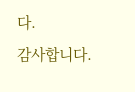다.
감사합니다.